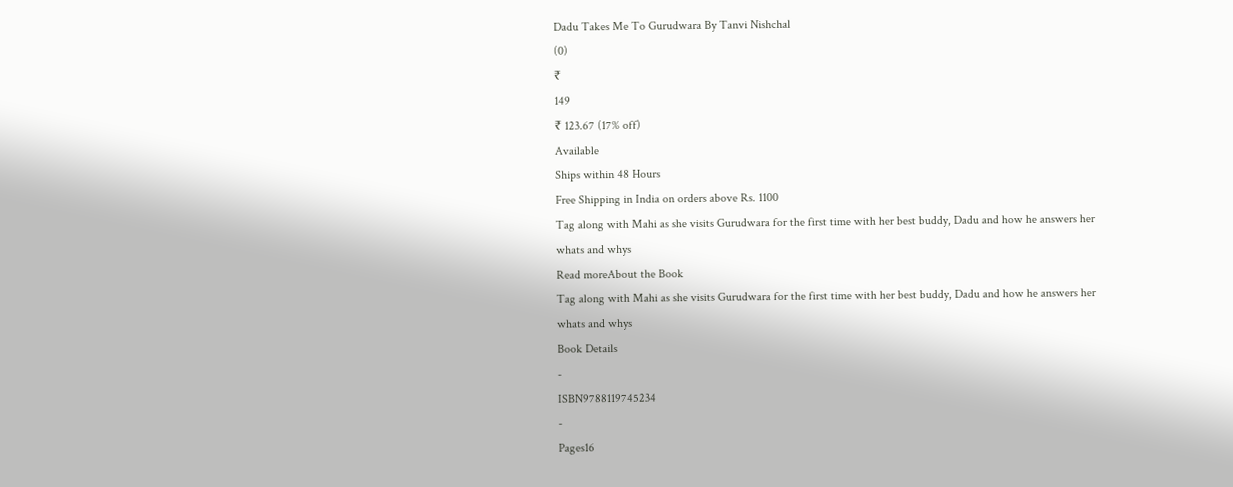Dadu Takes Me To Gurudwara By Tanvi Nishchal
(0)
₹
149
₹ 123.67 (17% off)
Available
Ships within 48 Hours
Free Shipping in India on orders above Rs. 1100
Tag along with Mahi as she visits Gurudwara for the first time with her best buddy, Dadu and how he answers her whats and whys
Read moreAbout the Book
Tag along with Mahi as she visits Gurudwara for the first time with her best buddy, Dadu and how he answers her whats and whys
Book Details
-
ISBN9788119745234
-
Pages16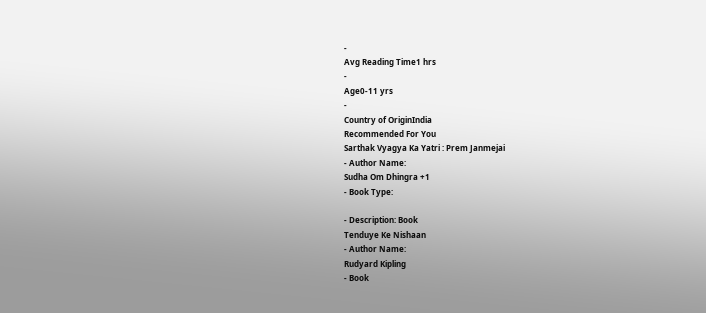-
Avg Reading Time1 hrs
-
Age0-11 yrs
-
Country of OriginIndia
Recommended For You
Sarthak Vyagya Ka Yatri : Prem Janmejai
- Author Name:
Sudha Om Dhingra +1
- Book Type:

- Description: Book
Tenduye Ke Nishaan
- Author Name:
Rudyard Kipling
- Book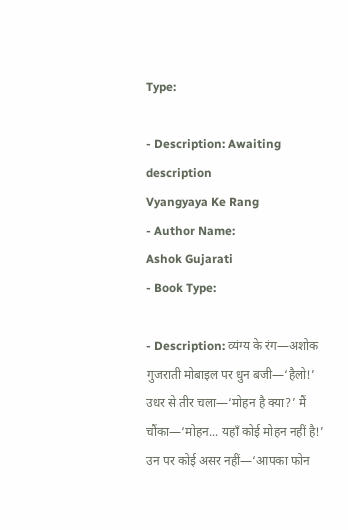Type:

- Description: Awaiting description
Vyangyaya Ke Rang
- Author Name:
Ashok Gujarati
- Book Type:

- Description: व्यंग्य के रंग—अशोक गुजराती मोबाइल पर धुन बजी—‘हैलो!’ उधर से तीर चला—‘मोहन है क्या?’ मैं चौंका—‘मोहन... यहाँ कोई मोहन नहीं है!’ उन पर कोई असर नहीं—‘आपका फोन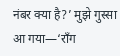नंबर क्या है?’ मुझे गुस्सा आ गया—‘राँग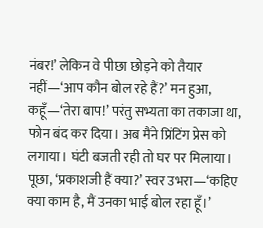नंबर!’ लेकिन वे पीछा छोड़ने को तैयार नहीं—‘आप कौन बोल रहे हैं?’ मन हुआ, कहूँ—‘तेरा बाप!’ परंतु सभ्यता का तकाजा था, फोन बंद कर दिया। अब मैंने प्रिंटिंग प्रेस को लगाया। घंटी बजती रही तो घर पर मिलाया। पूछा, ‘प्रकाशजी हैं क्या?’ स्वर उभरा—‘कहिए क्या काम है, मैं उनका भाई बोल रहा हूँ।’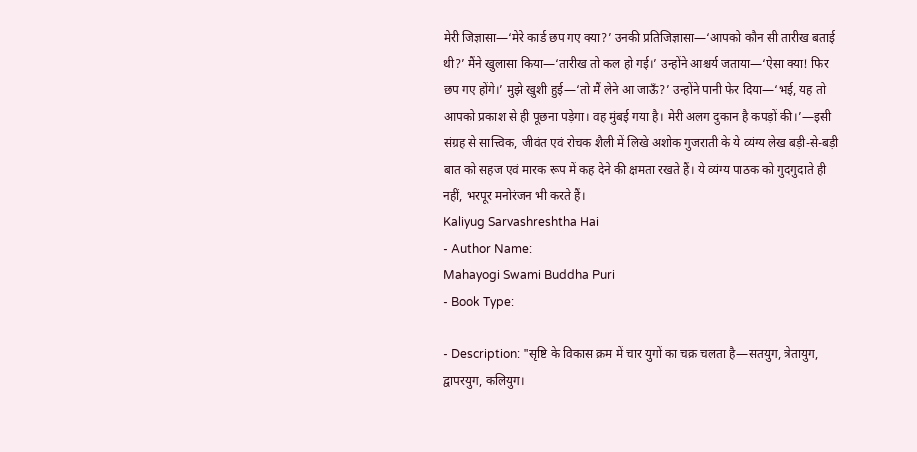मेरी जिज्ञासा—‘मेरे कार्ड छप गए क्या?’ उनकी प्रतिजिज्ञासा—‘आपको कौन सी तारीख बताई थी?’ मैंने खुलासा किया—‘तारीख तो कल हो गई।’ उन्होंने आश्चर्य जताया—‘ऐसा क्या! फिर छप गए होंगे।’ मुझे खुशी हुई—‘तो मैं लेने आ जाऊँ?’ उन्होंने पानी फेर दिया—‘भई, यह तो आपको प्रकाश से ही पूछना पड़ेगा। वह मुंबई गया है। मेरी अलग दुकान है कपड़ों की।’—इसी संग्रह से सात्त्विक, जीवंत एवं रोचक शैली में लिखे अशोक गुजराती के ये व्यंग्य लेख बड़ी-से-बड़ी बात को सहज एवं मारक रूप में कह देने की क्षमता रखते हैं। ये व्यंग्य पाठक को गुदगुदाते ही नहीं, भरपूर मनोरंजन भी करते हैं।
Kaliyug Sarvashreshtha Hai
- Author Name:
Mahayogi Swami Buddha Puri
- Book Type:

- Description: "सृष्टि के विकास क्रम में चार युगों का चक्र चलता है—सतयुग, त्रेतायुग, द्वापरयुग, कलियुग।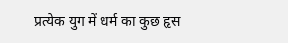प्रत्येक युग में धर्म का कुछ हृस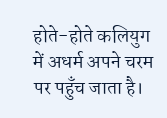होते-होते कलियुग में अधर्म अपने चरम पर पहुँच जाता है।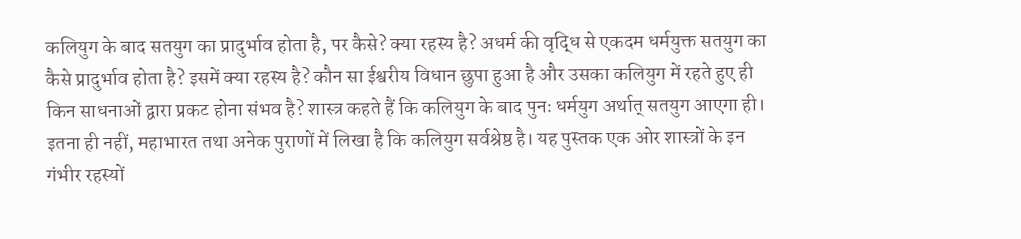कलियुग के बाद सतयुग का प्रादुर्भाव होता है, पर कैसे? क्या रहस्य है? अधर्म की वृद्धि से एकदम धर्मयुक्त सतयुग का कैसे प्रादुर्भाव होता है? इसमें क्या रहस्य है? कौन सा ईश्वरीय विधान छुपा हुआ है और उसका कलियुग में रहते हुए ही किन साधनाओं द्वारा प्रकट होना संभव है? शास्त्र कहते हैं कि कलियुग के बाद पुनः धर्मयुग अर्थात् सतयुग आएगा ही। इतना ही नहीं, महाभारत तथा अनेक पुराणों में लिखा है कि कलियुग सर्वश्रेष्ठ है। यह पुस्तक एक ओर शास्त्रों के इन गंभीर रहस्यों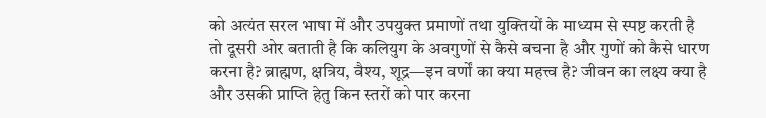को अत्यंत सरल भाषा में और उपयुक्त प्रमाणों तथा युक्तियों के माध्यम से स्पष्ट करती है तो दूसरी ओर बताती है कि कलियुग के अवगुणों से कैसे बचना है और गुणों को कैसे धारण करना है? ब्राह्मण, क्षत्रिय, वैश्य, शूद्र—इन वर्णों का क्या महत्त्व है? जीवन का लक्ष्य क्या है और उसकी प्राप्ति हेतु किन स्तरों को पार करना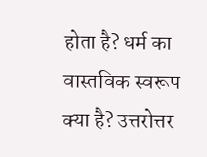होता है? धर्म का वास्तविक स्वरूप क्या है? उत्तरोत्तर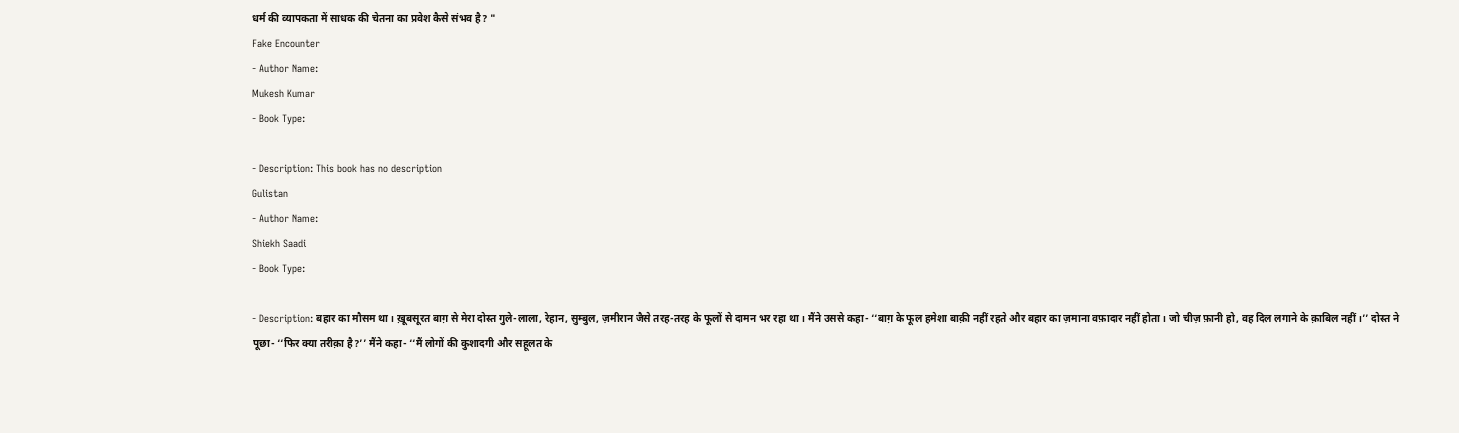धर्म की व्यापकता में साधक की चेतना का प्रवेश कैसे संभव है? "
Fake Encounter
- Author Name:
Mukesh Kumar
- Book Type:

- Description: This book has no description
Gulistan
- Author Name:
Shiekh Saadi
- Book Type:

- Description: बहार का मौसम था। ख़ूबसूरत बाग़ से मेरा दोस्त गुले-लाला, रेहान, सुम्बुल, ज़मीरान जैसे तरह-तरह के फूलों से दामन भर रहा था। मैंने उससे कहा- ‘‘बाग़ के फूल हमेशा बाक़ी नहीं रहते और बहार का ज़माना वफ़ादार नहीं होता। जो चीज़ फ़ानी हो, वह दिल लगाने के क़ाबिल नहीं।’’ दोस्त ने पूछा- ‘‘फिर क्या तरीक़ा है?’’ मैंने कहा- ‘‘मैं लोगों की कुशादगी और सहूलत के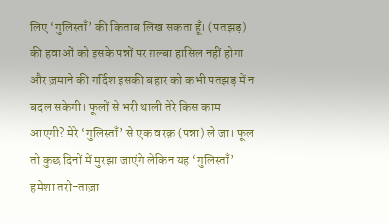लिए ‘गुलिस्ताँ’ की किताब लिख सकता हूँ। (पतझड़) की हवाओं को इसके पन्नों पर ग़ल्बा हासिल नहीं होगा और ज़माने की गर्दिश इसकी बहार को कभी पतझड़ में न बदल सकेगी। फूलों से भरी थाली तेरे किस काम आएगी? मेरे ‘गुलिस्ताँ’ से एक वरक़ (पन्ना) ले जा। फूल तो कुछ दिनों में मुरझा जाएंगे लेकिन यह ‘गुलिस्ताँ’ हमेशा तरो-ताज़ा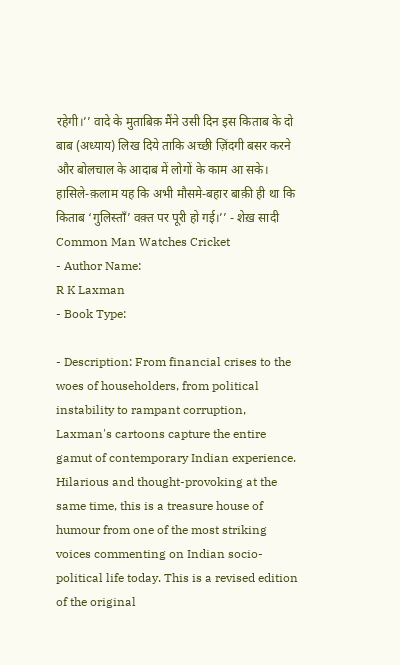रहेगी।’’ वादे के मुताबिक़ मैंने उसी दिन इस किताब के दो बाब (अध्याय) लिख दिये ताकि अच्छी ज़िंदगी बसर करने और बोलचाल के आदाब में लोगों के काम आ सके। हासिले-क़लाम यह कि अभी मौसमे-बहार बाक़ी ही था कि किताब ‘गुलिस्ताँ’ वक़्त पर पूरी हो गई।’’ - शेख़ सादी
Common Man Watches Cricket
- Author Name:
R K Laxman
- Book Type:

- Description: From financial crises to the woes of householders, from political instability to rampant corruption, Laxman's cartoons capture the entire gamut of contemporary Indian experience. Hilarious and thought-provoking at the same time, this is a treasure house of humour from one of the most striking voices commenting on Indian socio-political life today. This is a revised edition of the original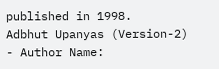published in 1998.
Adbhut Upanyas (Version-2)
- Author Name: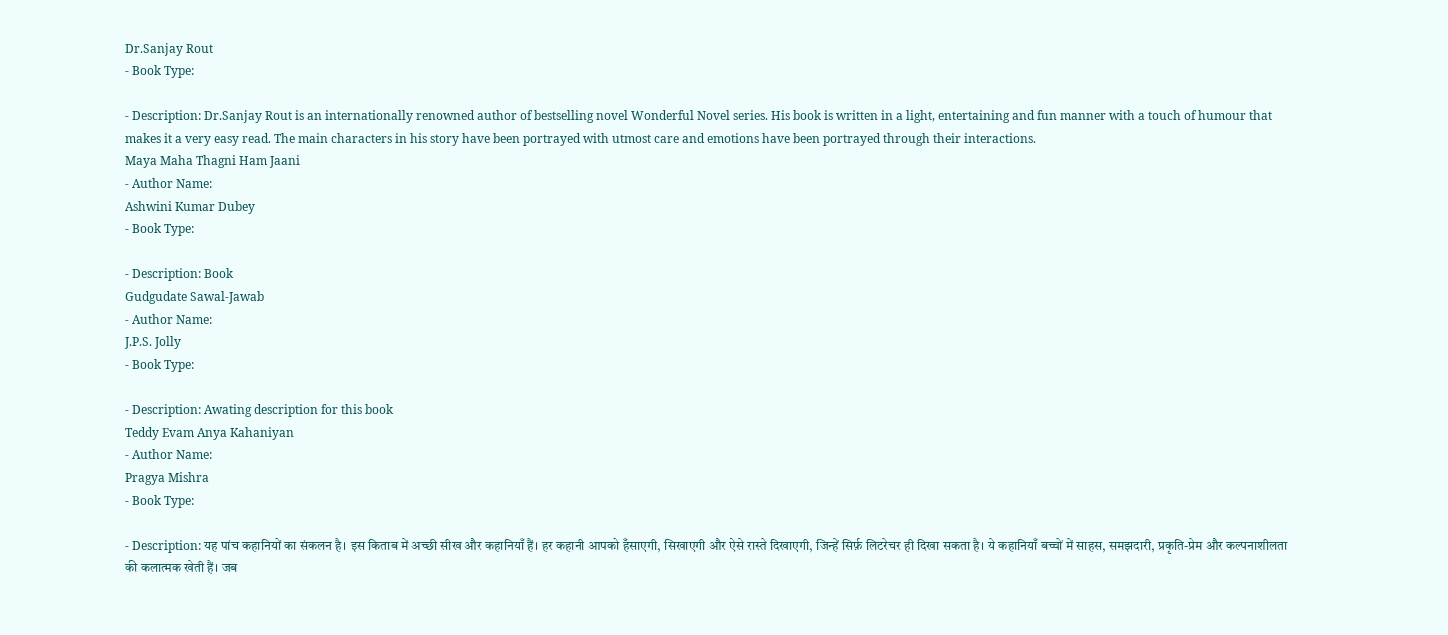Dr.Sanjay Rout
- Book Type:

- Description: Dr.Sanjay Rout is an internationally renowned author of bestselling novel Wonderful Novel series. His book is written in a light, entertaining and fun manner with a touch of humour that makes it a very easy read. The main characters in his story have been portrayed with utmost care and emotions have been portrayed through their interactions.
Maya Maha Thagni Ham Jaani
- Author Name:
Ashwini Kumar Dubey
- Book Type:

- Description: Book
Gudgudate Sawal-Jawab
- Author Name:
J.P.S. Jolly
- Book Type:

- Description: Awating description for this book
Teddy Evam Anya Kahaniyan
- Author Name:
Pragya Mishra
- Book Type:

- Description: यह पांच कहानियों का संकलन है। इस किताब में अच्छी सीख और कहानियाँ हैं। हर कहानी आपको हँसाएगी, सिखाएगी और ऐसे रास्ते दिखाएगी, जिन्हें सिर्फ़ लिटरेचर ही दिखा सकता है। ये कहानियाँ बच्चों में साहस, समझदारी, प्रकृति-प्रेम और कल्पनाशीलता की कलात्मक खेती हैं। जब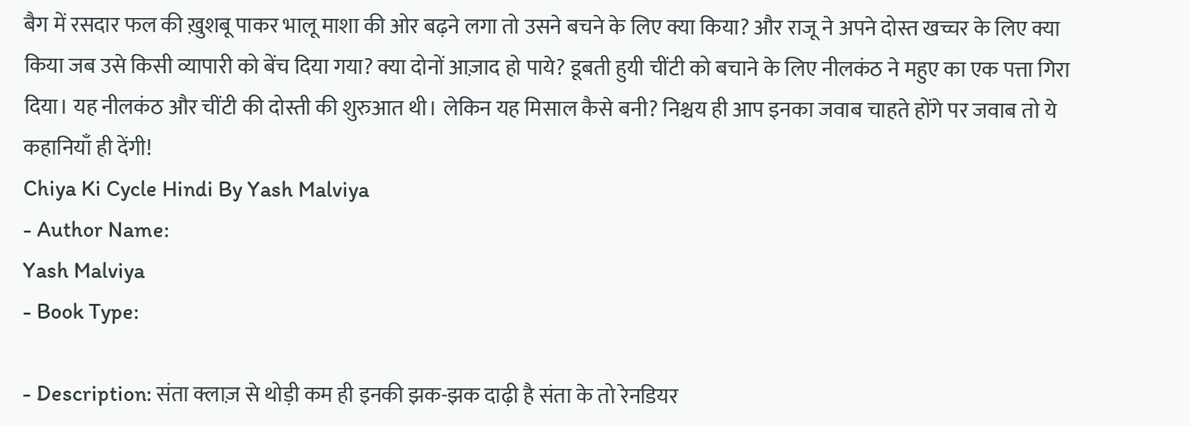बैग में रसदार फल की ख़ुशबू पाकर भालू माशा की ओर बढ़ने लगा तो उसने बचने के लिए क्या किया? और राजू ने अपने दोस्त खच्चर के लिए क्या किया जब उसे किसी व्यापारी को बेंच दिया गया? क्या दोनों आज़ाद हो पाये? डूबती हुयी चींटी को बचाने के लिए नीलकंठ ने महुए का एक पत्ता गिरा दिया। यह नीलकंठ और चींटी की दोस्ती की शुरुआत थी। लेकिन यह मिसाल कैसे बनी? निश्चय ही आप इनका जवाब चाहते होंगे पर जवाब तो ये कहानियाँ ही देंगी!
Chiya Ki Cycle Hindi By Yash Malviya
- Author Name:
Yash Malviya
- Book Type:

- Description: संता क्लाज़ से थोड़ी कम ही इनकी झक-झक दाढ़ी है संता के तो रेनडियर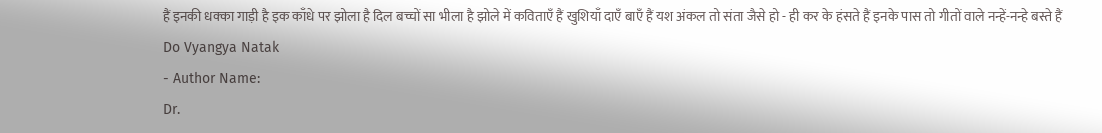हैं इनकी धक्का गाड़ी है इक काँधे पर झोला है दिल बच्चों सा भीला है झोले में कविताएँ हैं खुशियाँ दाएँ बाएँ हैं यश अंकल तो संता जैसे हो - ही कर के हंसते हैं इनके पास तो गीतों वाले नन्हें-नन्हे बस्ते हैं
Do Vyangya Natak
- Author Name:
Dr.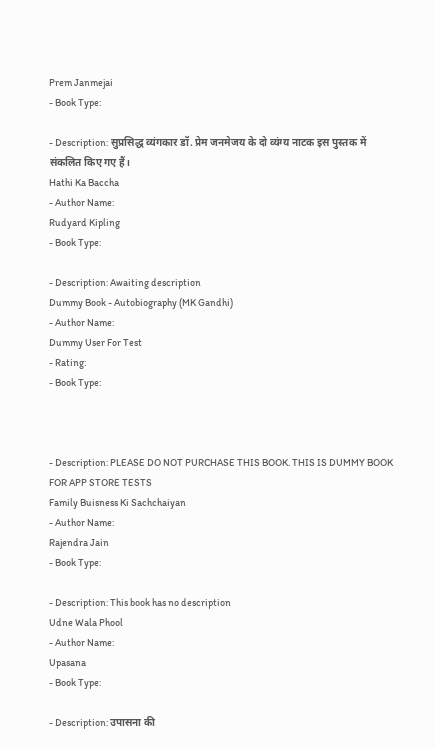Prem Janmejai
- Book Type:

- Description: सुप्रसिद्ध व्यंगकार डॉ. प्रेम जनमेजय के दो व्यंग्य नाटक इस पुस्तक में संकलित किए गए हैं।
Hathi Ka Baccha
- Author Name:
Rudyard Kipling
- Book Type:

- Description: Awaiting description
Dummy Book - Autobiography (MK Gandhi)
- Author Name:
Dummy User For Test
- Rating:
- Book Type:



- Description: PLEASE DO NOT PURCHASE THIS BOOK. THIS IS DUMMY BOOK FOR APP STORE TESTS
Family Buisness Ki Sachchaiyan
- Author Name:
Rajendra Jain
- Book Type:

- Description: This book has no description
Udne Wala Phool
- Author Name:
Upasana
- Book Type:

- Description: उपासना की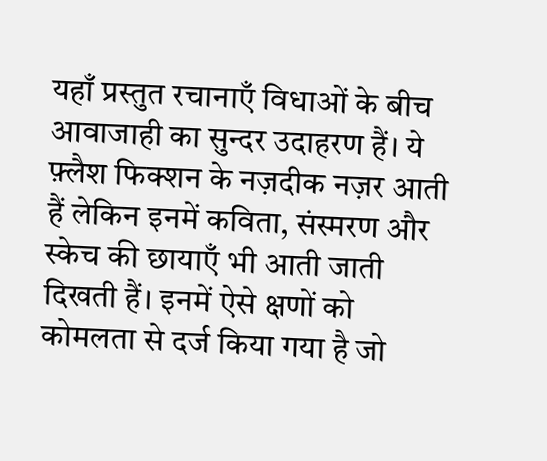यहाँ प्रस्तुत रचानाएँ विधाओं के बीच आवाजाही का सुन्दर उदाहरण हैं। ये फ़्लैश फिक्शन के नज़दीक नज़र आती हैं लेकिन इनमें कविता, संस्मरण और स्केच की छायाएँ भी आती जाती दिखती हैं। इनमें ऐसे क्षणों को कोमलता से दर्ज किया गया है जो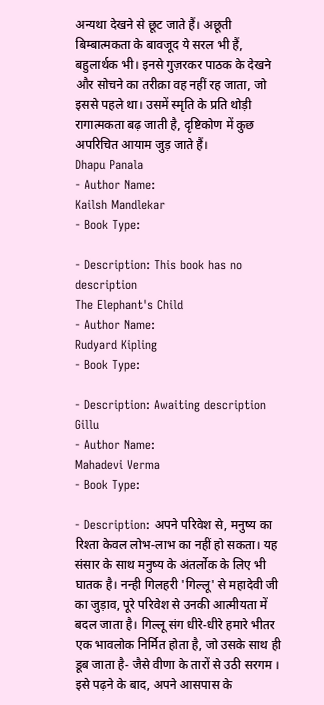अन्यथा देखने से छूट जाते हैं। अछूती बिम्बात्मकता के बावजूद ये सरल भी हैं, बहुलार्थक भी। इनसे गुज़रकर पाठक के देखने और सोचने का तरीक़ा वह नहीं रह जाता, जो इससे पहले था। उसमें स्मृति के प्रति थोड़ी रागात्मकता बढ़ जाती है, दृष्टिकोण में कुछ अपरिचित आयाम जुड़ जाते हैं।
Dhapu Panala
- Author Name:
Kailsh Mandlekar
- Book Type:

- Description: This book has no description
The Elephant's Child
- Author Name:
Rudyard Kipling
- Book Type:

- Description: Awaiting description
Gillu
- Author Name:
Mahadevi Verma
- Book Type:

- Description: अपने परिवेश से, मनुष्य का रिश्ता केवल लोभ-लाभ का नहीं हो सकता। यह संसार के साथ मनुष्य के अंतर्लोक के लिए भी घातक है। नन्ही गिलहरी 'गिल्लू' से महादेवी जी का जुड़ाव, पूरे परिवेश से उनकी आत्मीयता में बदल जाता है। गिल्लू संग धीरे-धीरे हमारे भीतर एक भावलोक निर्मित होता है, जो उसके साथ ही डूब जाता है- जैसे वीणा के तारों से उठी सरगम । इसे पढ़ने के बाद, अपने आसपास के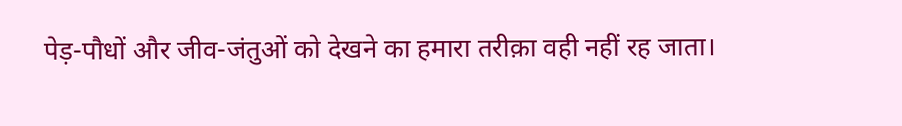पेड़-पौधों और जीव-जंतुओं को देखने का हमारा तरीक़ा वही नहीं रह जाता।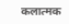कलात्मक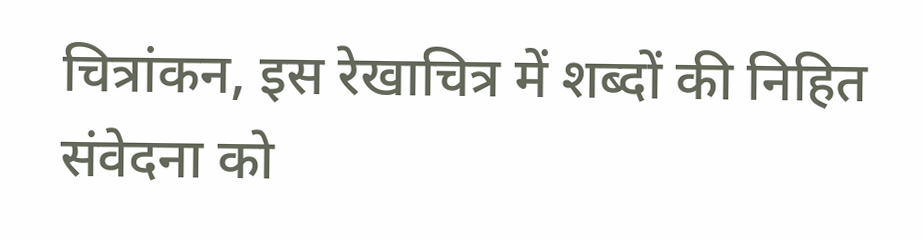चित्रांकन, इस रेखाचित्र में शब्दों की निहित संवेदना को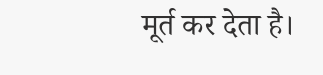मूर्त कर देता है।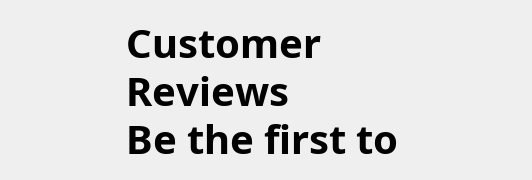Customer Reviews
Be the first to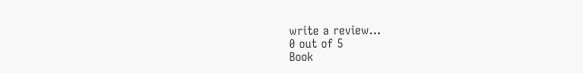write a review...
0 out of 5
Book